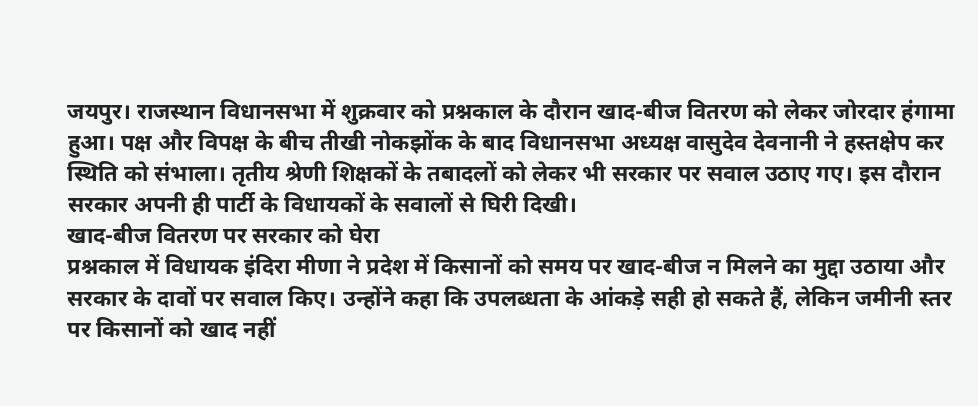जयपुर। राजस्थान विधानसभा में शुक्रवार को प्रश्नकाल के दौरान खाद-बीज वितरण को लेकर जोरदार हंगामा हुआ। पक्ष और विपक्ष के बीच तीखी नोकझोंक के बाद विधानसभा अध्यक्ष वासुदेव देवनानी ने हस्तक्षेप कर स्थिति को संभाला। तृतीय श्रेणी शिक्षकों के तबादलों को लेकर भी सरकार पर सवाल उठाए गए। इस दौरान सरकार अपनी ही पार्टी के विधायकों के सवालों से घिरी दिखी।
खाद-बीज वितरण पर सरकार को घेरा
प्रश्नकाल में विधायक इंदिरा मीणा ने प्रदेश में किसानों को समय पर खाद-बीज न मिलने का मुद्दा उठाया और सरकार के दावों पर सवाल किए। उन्होंने कहा कि उपलब्धता के आंकड़े सही हो सकते हैं, लेकिन जमीनी स्तर पर किसानों को खाद नहीं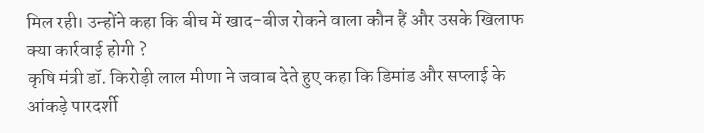मिल रही। उन्होंने कहा कि बीच में खाद-बीज रोकने वाला कौन हैं और उसके खिलाफ क्या कार्रवाई होगी ?
कृषि मंत्री डॉ. किरोड़ी लाल मीणा ने जवाब देते हुए कहा कि डिमांड और सप्लाई के आंकड़े पारदर्शी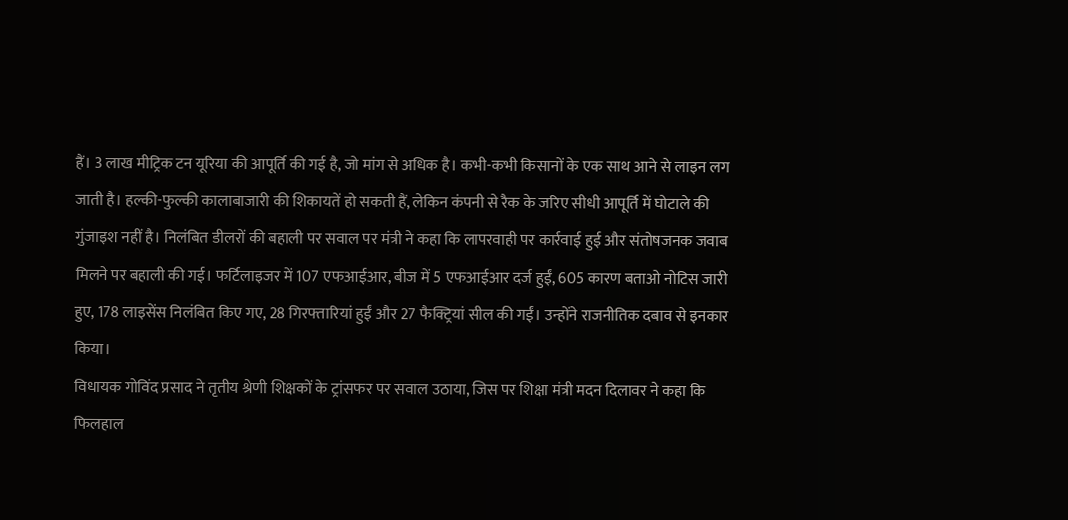हैं। 3 लाख मीट्रिक टन यूरिया की आपूर्ति की गई है, जो मांग से अधिक है। कभी-कभी किसानों के एक साथ आने से लाइन लग जाती है। हल्की-फुल्की कालाबाजारी की शिकायतें हो सकती हैं, लेकिन कंपनी से रैक के जरिए सीधी आपूर्ति में घोटाले की गुंजाइश नहीं है। निलंबित डीलरों की बहाली पर सवाल पर मंत्री ने कहा कि लापरवाही पर कार्रवाई हुई और संतोषजनक जवाब मिलने पर बहाली की गई। फर्टिलाइजर में 107 एफआईआर, बीज में 5 एफआईआर दर्ज हुईं, 605 कारण बताओ नोटिस जारी हुए, 178 लाइसेंस निलंबित किए गए, 28 गिरफ्तारियां हुईं और 27 फैक्ट्रियां सील की गईं। उन्होंने राजनीतिक दबाव से इनकार किया।
विधायक गोविंद प्रसाद ने तृतीय श्रेणी शिक्षकों के ट्रांसफर पर सवाल उठाया, जिस पर शिक्षा मंत्री मदन दिलावर ने कहा कि फिलहाल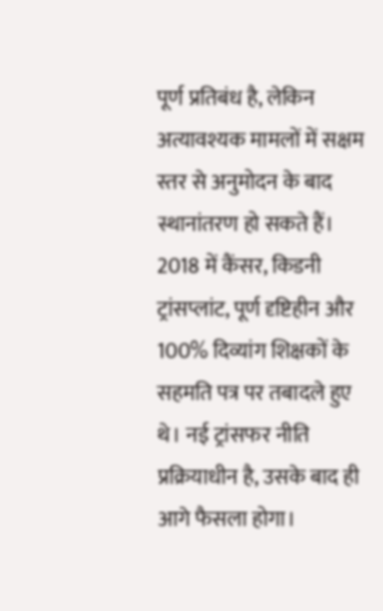पूर्ण प्रतिबंध है, लेकिन अत्यावश्यक मामलों में सक्षम स्तर से अनुमोदन के बाद स्थानांतरण हो सकते हैं। 2018 में कैंसर, किडनी ट्रांसप्लांट, पूर्ण दृष्टिहीन और 100% दिव्यांग शिक्षकों के सहमति पत्र पर तबादले हुए थे। नई ट्रांसफर नीति प्रक्रियाधीन है, उसके बाद ही आगे फैसला होगा।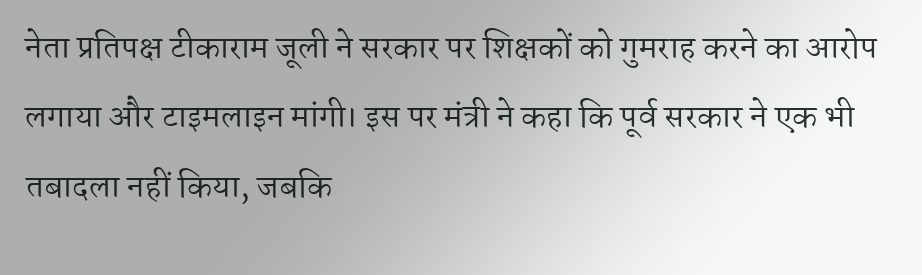नेता प्रतिपक्ष टीकाराम जूली ने सरकार पर शिक्षकों को गुमराह करने का आरोप लगाया और टाइमलाइन मांगी। इस पर मंत्री ने कहा कि पूर्व सरकार ने एक भी तबादला नहीं किया, जबकि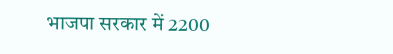भाजपा सरकार में 2200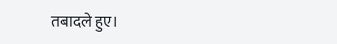तबादले हुए।